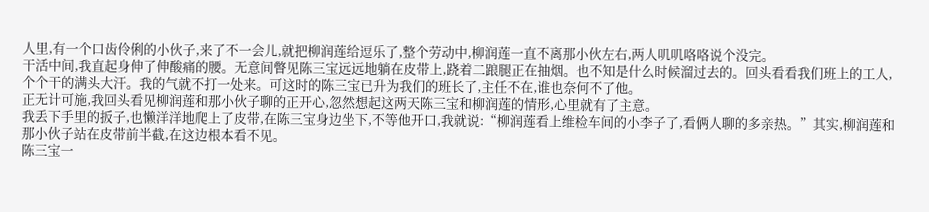人里,有一个口齿伶俐的小伙子,来了不一会儿,就把柳润莲给逗乐了,整个劳动中,柳润莲一直不离那小伙左右,两人叽叽咯咯说个没完。
干活中间,我直起身伸了伸酸痛的腰。无意间瞥见陈三宝远远地躺在皮带上,跷着二踉腿正在抽烟。也不知是什么时候溜过去的。回头看看我们班上的工人,个个干的满头大汗。我的气就不打一处来。可这时的陈三宝已升为我们的班长了,主任不在,谁也奈何不了他。
正无计可施,我回头看见柳润莲和那小伙子聊的正开心,忽然想起这两天陈三宝和柳润莲的情形,心里就有了主意。
我丢下手里的扳子,也懒洋洋地爬上了皮带,在陈三宝身边坐下,不等他开口,我就说:“柳润莲看上维检车间的小李子了,看俩人聊的多亲热。”其实,柳润莲和那小伙子站在皮带前半截,在这边根本看不见。
陈三宝一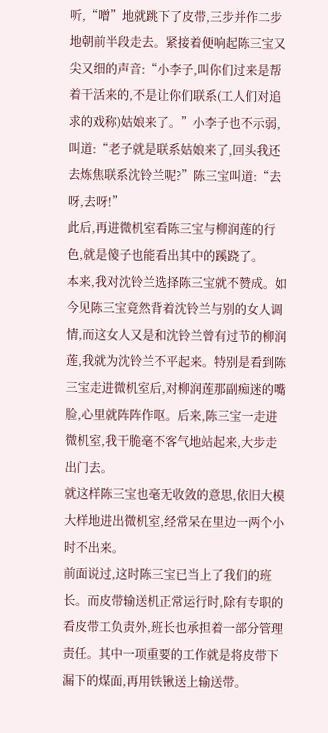听,“噌”地就跳下了皮带,三步并作二步地朝前半段走去。紧接着便响起陈三宝又尖又细的声音:“小李子,叫你们过来是帮着干活来的,不是让你们联系(工人们对追求的戏称)姑娘来了。”小李子也不示弱,叫道:“老子就是联系姑娘来了,回头我还去炼焦联系沈铃兰呢?”陈三宝叫道:“去呀,去呀!”
此后,再进微机室看陈三宝与柳润莲的行色,就是傻子也能看出其中的蹊跷了。
本来,我对沈铃兰选择陈三宝就不赞成。如今见陈三宝竟然背着沈铃兰与别的女人调情,而这女人又是和沈铃兰曾有过节的柳润莲,我就为沈铃兰不平起来。特别是看到陈三宝走进微机室后,对柳润莲那副痴迷的嘴脸,心里就阵阵作呕。后来,陈三宝一走进微机室,我干脆毫不客气地站起来,大步走出门去。
就这样陈三宝也毫无收敛的意思,依旧大模大样地进出微机室,经常呆在里边一两个小时不出来。
前面说过,这时陈三宝已当上了我们的班长。而皮带输送机正常运行时,除有专职的看皮带工负责外,班长也承担着一部分管理责任。其中一项重要的工作就是将皮带下漏下的煤面,再用铁锹送上输送带。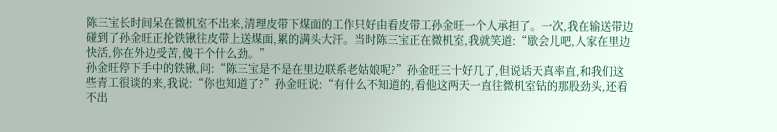陈三宝长时间呆在微机室不出来,清理皮带下煤面的工作只好由看皮带工孙金旺一个人承担了。一次,我在输送带边碰到了孙金旺正抡铁锹往皮带上送煤面,累的满头大汗。当时陈三宝正在微机室,我就笑道:“歇会儿吧,人家在里边快活,你在外边受苦,傻干个什么劲。”
孙金旺停下手中的铁锹,问:“陈三宝是不是在里边联系老姑娘呢?”孙金旺三十好几了,但说话天真率直,和我们这些青工很谈的来,我说:“你也知道了?”孙金旺说:“有什么不知道的,看他这两天一直往微机室钻的那股劲头,还看不出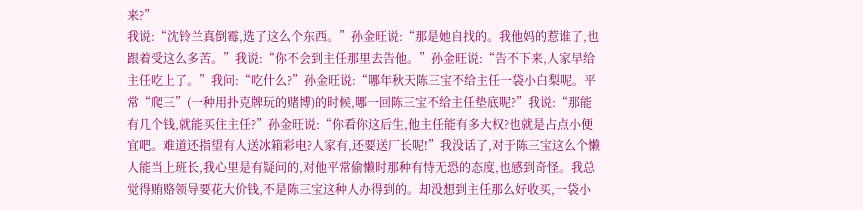来?”
我说:“沈铃兰真倒霉,选了这么个东西。”孙金旺说:“那是她自找的。我他妈的惹谁了,也跟着受这么多苦。”我说:“你不会到主任那里去告他。”孙金旺说:“告不下来,人家早给主任吃上了。”我问:“吃什么?”孙金旺说:“哪年秋天陈三宝不给主任一袋小白梨呢。平常“爬三”(一种用扑克牌玩的赌博)的时候,哪一回陈三宝不给主任垫底呢?”我说:“那能有几个钱,就能买住主任?”孙金旺说:“你看你这后生,他主任能有多大权?也就是占点小便宜吧。难道还指望有人送冰箱彩电?人家有,还要送厂长呢!”我没话了,对于陈三宝这么个懒人能当上班长,我心里是有疑问的,对他平常偷懒时那种有恃无恐的态度,也感到奇怪。我总觉得贿赂领导要花大价钱,不是陈三宝这种人办得到的。却没想到主任那么好收买,一袋小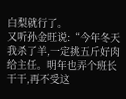白梨就行了。
又听孙金旺说:“今年冬天我杀了羊,一定挑五斤好肉给主任。明年也弄个班长干干,再不受这